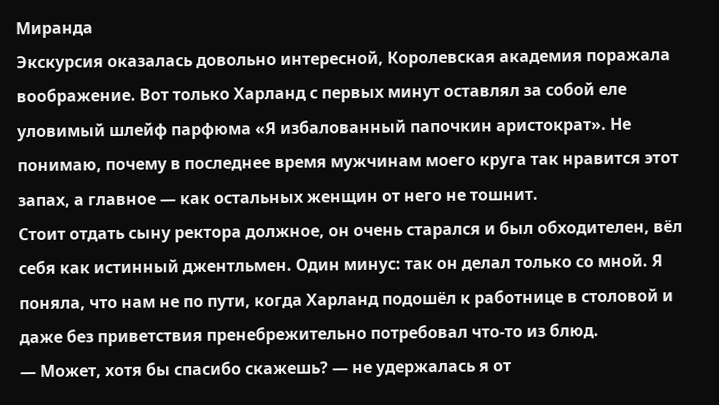Миранда
Экскурсия оказалась довольно интересной, Королевская академия поражала воображение. Вот только Харланд с первых минут оставлял за собой еле уловимый шлейф парфюма «Я избалованный папочкин аристократ». Не понимаю, почему в последнее время мужчинам моего круга так нравится этот запах, а главное — как остальных женщин от него не тошнит.
Стоит отдать сыну ректора должное, он очень старался и был обходителен, вёл себя как истинный джентльмен. Один минус: так он делал только со мной. Я поняла, что нам не по пути, когда Харланд подошёл к работнице в столовой и даже без приветствия пренебрежительно потребовал что-то из блюд.
— Может, хотя бы спасибо скажешь? — не удержалась я от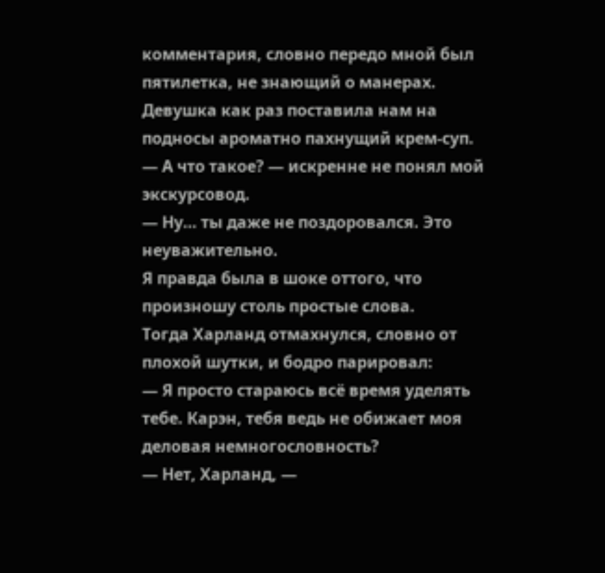комментария, словно передо мной был пятилетка, не знающий о манерах.
Девушка как раз поставила нам на подносы ароматно пахнущий крем-суп.
— А что такое? — искренне не понял мой экскурсовод.
— Ну… ты даже не поздоровался. Это неуважительно.
Я правда была в шоке оттого, что произношу столь простые слова.
Тогда Харланд отмахнулся, словно от плохой шутки, и бодро парировал:
— Я просто стараюсь всё время уделять тебе. Карэн, тебя ведь не обижает моя деловая немногословность?
— Нет, Харланд, —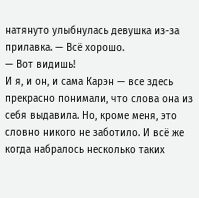натянуто улыбнулась девушка из-за прилавка. — Всё хорошо.
— Вот видишь!
И я, и он, и сама Карэн — все здесь прекрасно понимали, что слова она из себя выдавила. Но, кроме меня, это словно никого не заботило. И всё же когда набралось несколько таких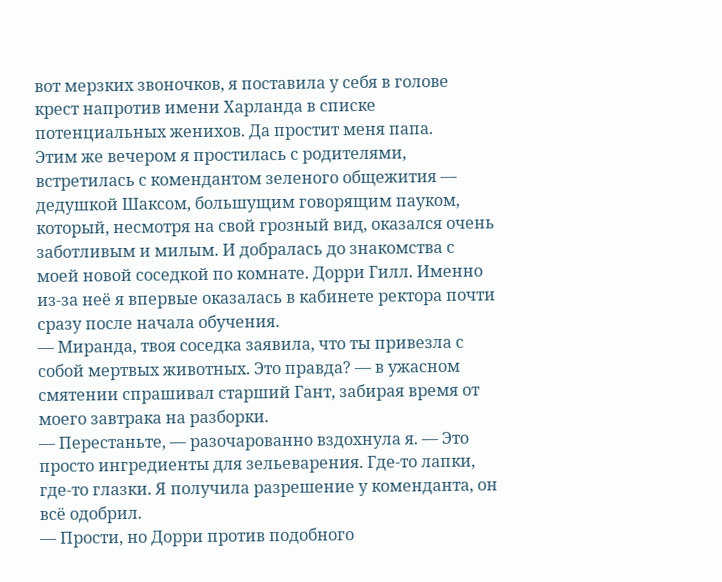вот мерзких звоночков, я поставила у себя в голове крест напротив имени Харланда в списке потенциальных женихов. Да простит меня папа.
Этим же вечером я простилась с родителями, встретилась с комендантом зеленого общежития — дедушкой Шаксом, большущим говорящим пауком, который, несмотря на свой грозный вид, оказался очень заботливым и милым. И добралась до знакомства с моей новой соседкой по комнате. Дорри Гилл. Именно из-за неё я впервые оказалась в кабинете ректора почти сразу после начала обучения.
— Миранда, твоя соседка заявила, что ты привезла с собой мертвых животных. Это правда? — в ужасном смятении спрашивал старший Гант, забирая время от моего завтрака на разборки.
— Перестаньте, — разочарованно вздохнула я. — Это просто ингредиенты для зельеварения. Где-то лапки, где-то глазки. Я получила разрешение у коменданта, он всё одобрил.
— Прости, но Дорри против подобного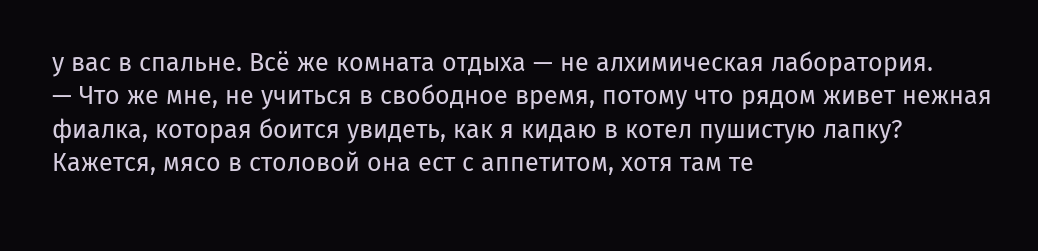у вас в спальне. Всё же комната отдыха — не алхимическая лаборатория.
— Что же мне, не учиться в свободное время, потому что рядом живет нежная фиалка, которая боится увидеть, как я кидаю в котел пушистую лапку? Кажется, мясо в столовой она ест с аппетитом, хотя там те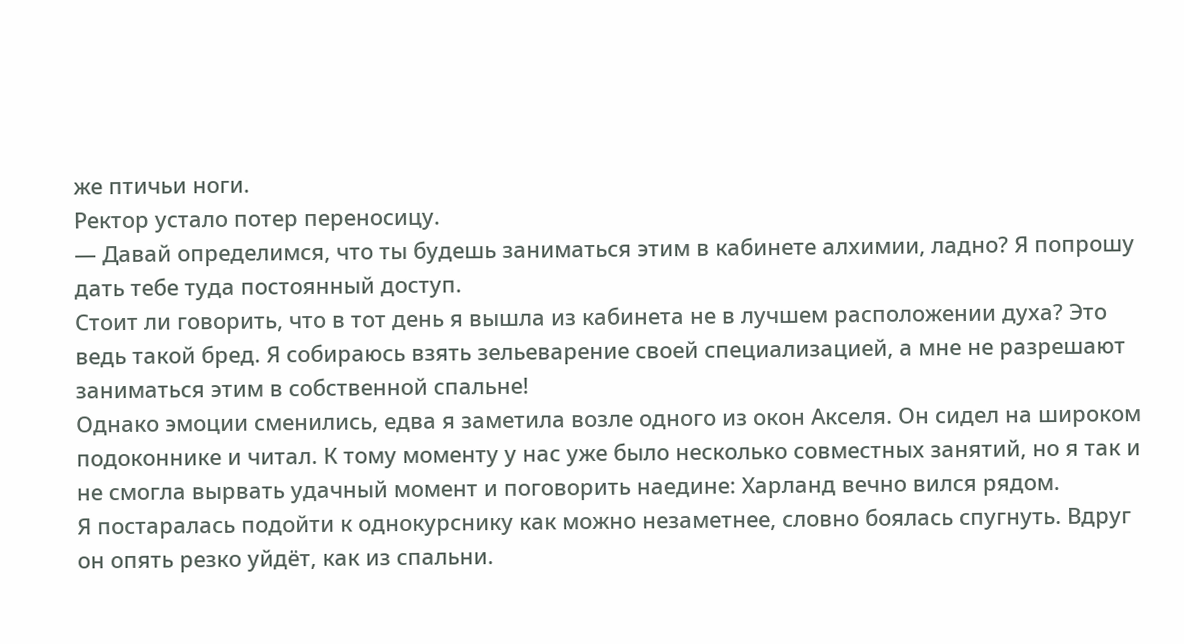же птичьи ноги.
Ректор устало потер переносицу.
— Давай определимся, что ты будешь заниматься этим в кабинете алхимии, ладно? Я попрошу дать тебе туда постоянный доступ.
Стоит ли говорить, что в тот день я вышла из кабинета не в лучшем расположении духа? Это ведь такой бред. Я собираюсь взять зельеварение своей специализацией, а мне не разрешают заниматься этим в собственной спальне!
Однако эмоции сменились, едва я заметила возле одного из окон Акселя. Он сидел на широком подоконнике и читал. К тому моменту у нас уже было несколько совместных занятий, но я так и не смогла вырвать удачный момент и поговорить наедине: Харланд вечно вился рядом.
Я постаралась подойти к однокурснику как можно незаметнее, словно боялась спугнуть. Вдруг он опять резко уйдёт, как из спальни.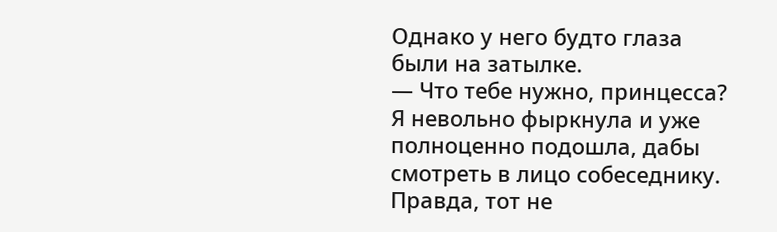Однако у него будто глаза были на затылке.
— Что тебе нужно, принцесса?
Я невольно фыркнула и уже полноценно подошла, дабы смотреть в лицо собеседнику. Правда, тот не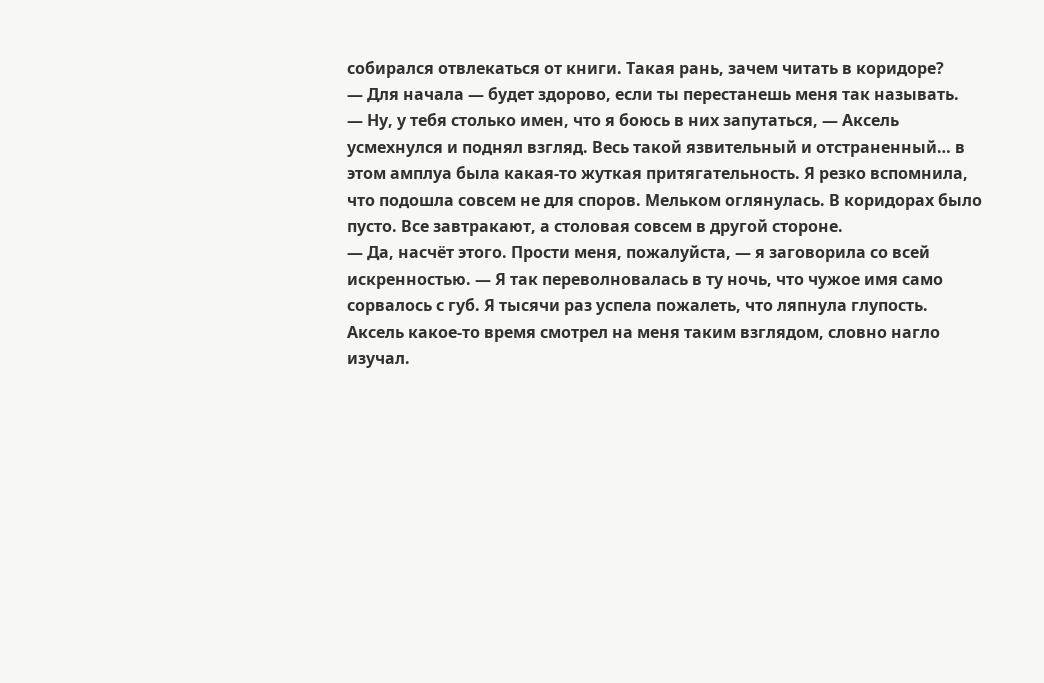собирался отвлекаться от книги. Такая рань, зачем читать в коридоре?
— Для начала — будет здорово, если ты перестанешь меня так называть.
— Ну, у тебя столько имен, что я боюсь в них запутаться, — Аксель усмехнулся и поднял взгляд. Весь такой язвительный и отстраненный… в этом амплуа была какая-то жуткая притягательность. Я резко вспомнила, что подошла совсем не для споров. Мельком оглянулась. В коридорах было пусто. Все завтракают, а столовая совсем в другой стороне.
— Да, насчёт этого. Прости меня, пожалуйста, — я заговорила со всей искренностью. — Я так переволновалась в ту ночь, что чужое имя само сорвалось с губ. Я тысячи раз успела пожалеть, что ляпнула глупость.
Аксель какое-то время смотрел на меня таким взглядом, словно нагло изучал.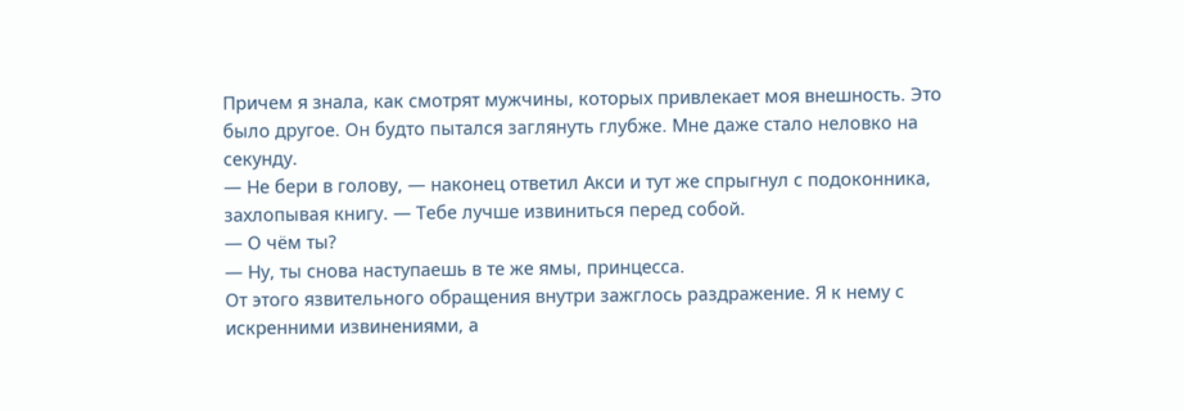Причем я знала, как смотрят мужчины, которых привлекает моя внешность. Это было другое. Он будто пытался заглянуть глубже. Мне даже стало неловко на секунду.
— Не бери в голову, — наконец ответил Акси и тут же спрыгнул с подоконника, захлопывая книгу. — Тебе лучше извиниться перед собой.
— О чём ты?
— Ну, ты снова наступаешь в те же ямы, принцесса.
От этого язвительного обращения внутри зажглось раздражение. Я к нему с искренними извинениями, а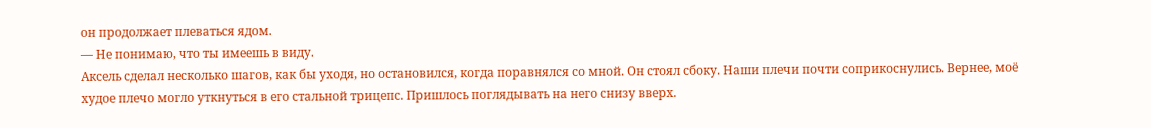он продолжает плеваться ядом.
— Не понимаю, что ты имеешь в виду.
Аксель сделал несколько шагов, как бы уходя, но остановился, когда поравнялся со мной. Он стоял сбоку. Наши плечи почти соприкоснулись. Вернее, моё худое плечо могло уткнуться в его стальной трицепс. Пришлось поглядывать на него снизу вверх.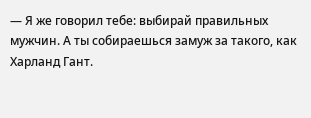— Я же говорил тебе: выбирай правильных мужчин. А ты собираешься замуж за такого, как Харланд Гант.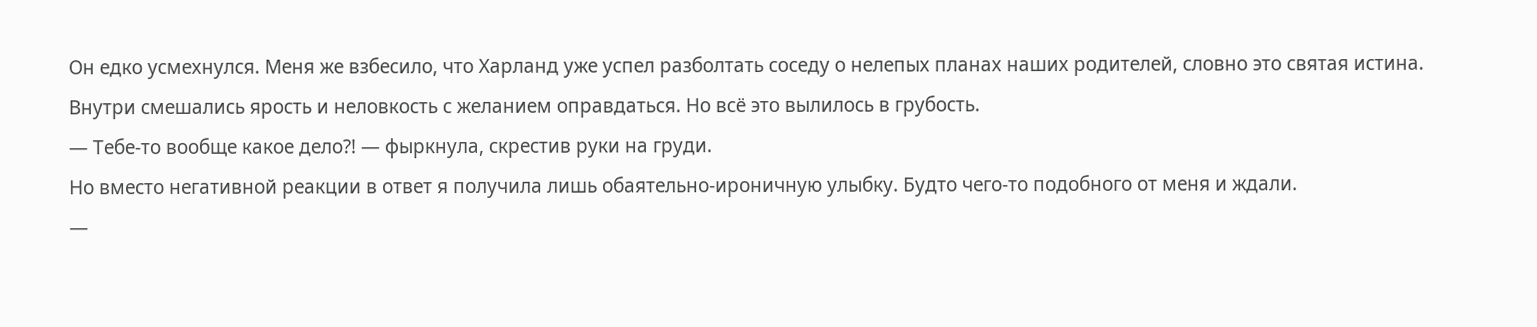Он едко усмехнулся. Меня же взбесило, что Харланд уже успел разболтать соседу о нелепых планах наших родителей, словно это святая истина. Внутри смешались ярость и неловкость с желанием оправдаться. Но всё это вылилось в грубость.
— Тебе-то вообще какое дело?! — фыркнула, скрестив руки на груди.
Но вместо негативной реакции в ответ я получила лишь обаятельно-ироничную улыбку. Будто чего-то подобного от меня и ждали.
—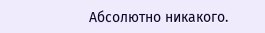Абсолютно никакого.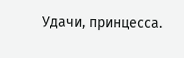Удачи, принцесса.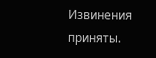Извинения приняты.